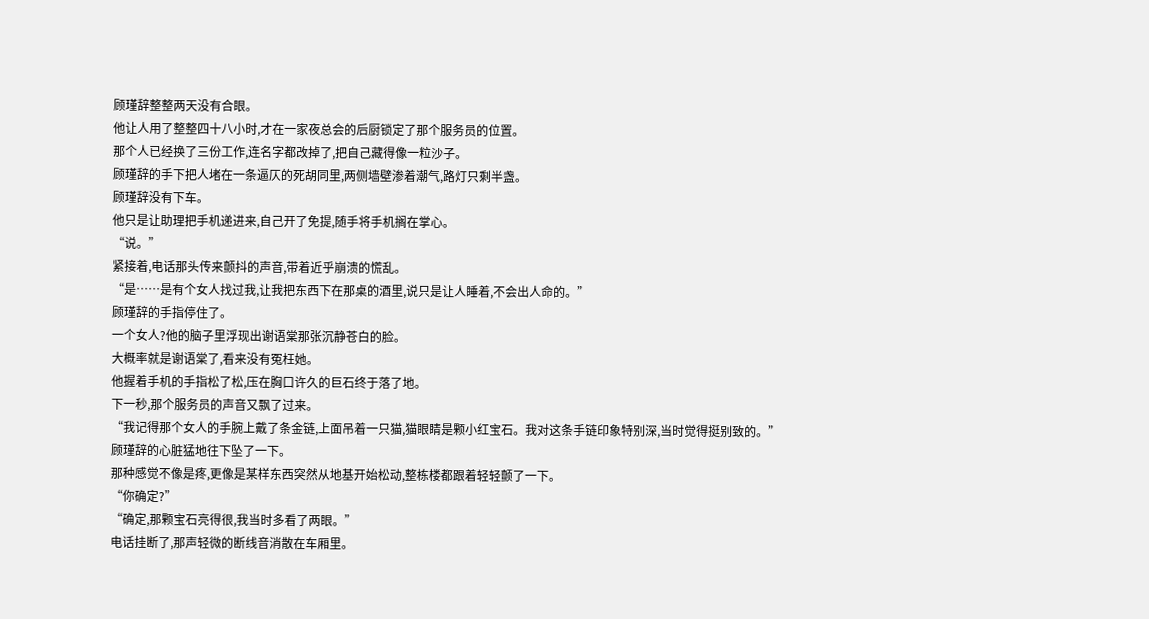顾瑾辞整整两天没有合眼。
他让人用了整整四十八小时,才在一家夜总会的后厨锁定了那个服务员的位置。
那个人已经换了三份工作,连名字都改掉了,把自己藏得像一粒沙子。
顾瑾辞的手下把人堵在一条逼仄的死胡同里,两侧墙壁渗着潮气,路灯只剩半盏。
顾瑾辞没有下车。
他只是让助理把手机递进来,自己开了免提,随手将手机搁在掌心。
“说。”
紧接着,电话那头传来颤抖的声音,带着近乎崩溃的慌乱。
“是……是有个女人找过我,让我把东西下在那桌的酒里,说只是让人睡着,不会出人命的。”
顾瑾辞的手指停住了。
一个女人?他的脑子里浮现出谢语棠那张沉静苍白的脸。
大概率就是谢语棠了,看来没有冤枉她。
他握着手机的手指松了松,压在胸口许久的巨石终于落了地。
下一秒,那个服务员的声音又飘了过来。
“我记得那个女人的手腕上戴了条金链,上面吊着一只猫,猫眼睛是颗小红宝石。我对这条手链印象特别深,当时觉得挺别致的。”
顾瑾辞的心脏猛地往下坠了一下。
那种感觉不像是疼,更像是某样东西突然从地基开始松动,整栋楼都跟着轻轻颤了一下。
“你确定?”
“确定,那颗宝石亮得很,我当时多看了两眼。”
电话挂断了,那声轻微的断线音消散在车厢里。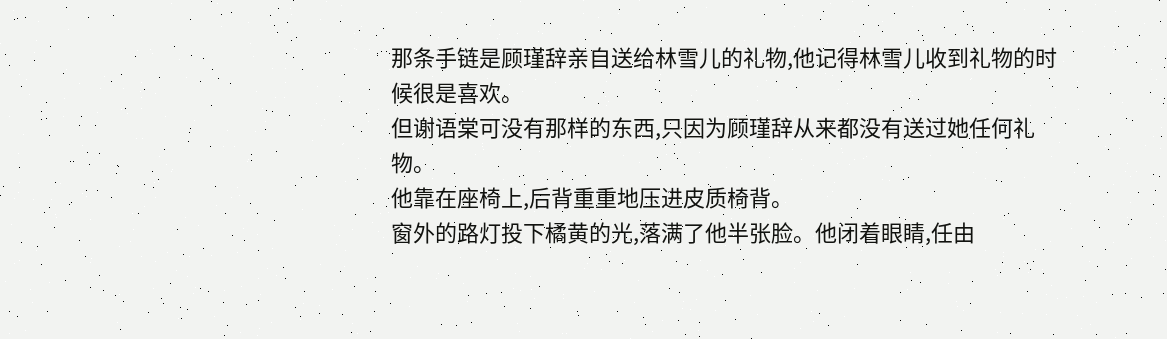那条手链是顾瑾辞亲自送给林雪儿的礼物,他记得林雪儿收到礼物的时候很是喜欢。
但谢语棠可没有那样的东西,只因为顾瑾辞从来都没有送过她任何礼物。
他靠在座椅上,后背重重地压进皮质椅背。
窗外的路灯投下橘黄的光,落满了他半张脸。他闭着眼睛,任由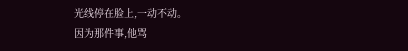光线停在脸上,一动不动。
因为那件事,他骂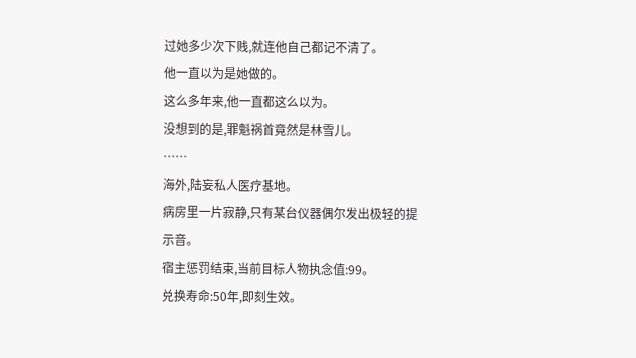过她多少次下贱,就连他自己都记不清了。
他一直以为是她做的。
这么多年来,他一直都这么以为。
没想到的是,罪魁祸首竟然是林雪儿。
……
海外,陆妄私人医疗基地。
病房里一片寂静,只有某台仪器偶尔发出极轻的提示音。
宿主惩罚结束,当前目标人物执念值:99。
兑换寿命:50年,即刻生效。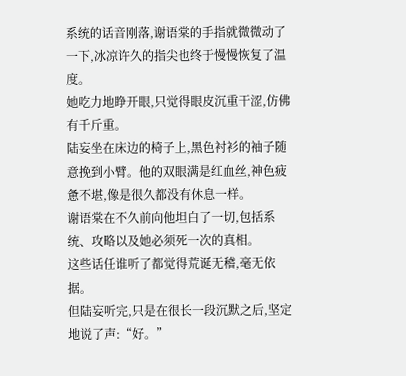系统的话音刚落,谢语棠的手指就微微动了一下,冰凉许久的指尖也终于慢慢恢复了温度。
她吃力地睁开眼,只觉得眼皮沉重干涩,仿佛有千斤重。
陆妄坐在床边的椅子上,黑色衬衫的袖子随意挽到小臂。他的双眼满是红血丝,神色疲惫不堪,像是很久都没有休息一样。
谢语棠在不久前向他坦白了一切,包括系统、攻略以及她必须死一次的真相。
这些话任谁听了都觉得荒诞无稽,毫无依据。
但陆妄听完,只是在很长一段沉默之后,坚定地说了声:“好。”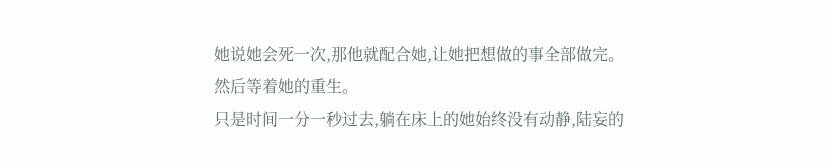她说她会死一次,那他就配合她,让她把想做的事全部做完。
然后等着她的重生。
只是时间一分一秒过去,躺在床上的她始终没有动静,陆妄的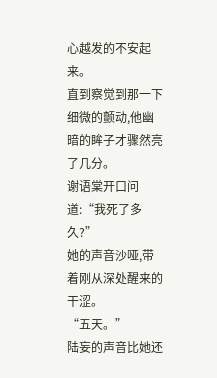心越发的不安起来。
直到察觉到那一下细微的颤动,他幽暗的眸子才骤然亮了几分。
谢语棠开口问道:“我死了多久?”
她的声音沙哑,带着刚从深处醒来的干涩。
“五天。”
陆妄的声音比她还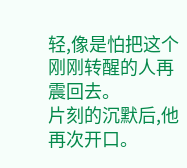轻,像是怕把这个刚刚转醒的人再震回去。
片刻的沉默后,他再次开口。